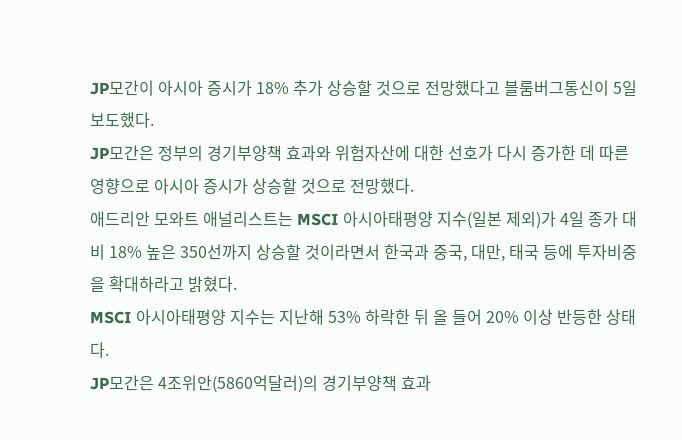JP모간이 아시아 증시가 18% 추가 상승할 것으로 전망했다고 블룸버그통신이 5일 보도했다.
JP모간은 정부의 경기부양책 효과와 위험자산에 대한 선호가 다시 증가한 데 따른 영향으로 아시아 증시가 상승할 것으로 전망했다.
애드리안 모와트 애널리스트는 MSCI 아시아태평양 지수(일본 제외)가 4일 종가 대비 18% 높은 350선까지 상승할 것이라면서 한국과 중국, 대만, 태국 등에 투자비중을 확대하라고 밝혔다.
MSCI 아시아태평양 지수는 지난해 53% 하락한 뒤 올 들어 20% 이상 반등한 상태다.
JP모간은 4조위안(5860억달러)의 경기부양책 효과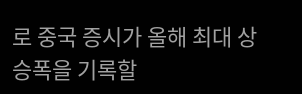로 중국 증시가 올해 최대 상승폭을 기록할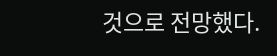것으로 전망했다.